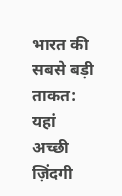भारत की सबसे बड़ी ताकत: यहां अच्छी ज़िंदगी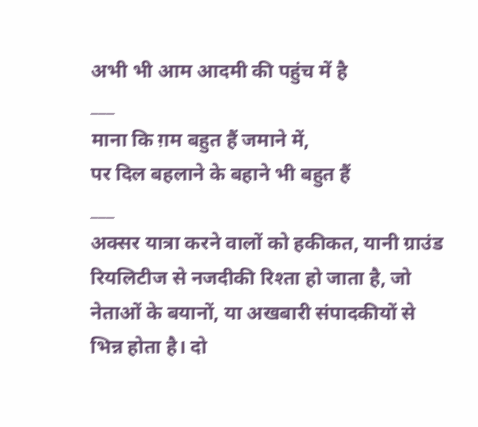अभी भी आम आदमी की पहुंच में है
___
माना कि ग़म बहुत हैं जमाने में,
पर दिल बहलाने के बहाने भी बहुत हैं
___
अक्सर यात्रा करने वालों को हकीकत, यानी ग्राउंड रियलिटीज से नजदीकी रिश्ता हो जाता है, जो नेताओं के बयानों, या अखबारी संपादकीयों से भिन्न होता है। दो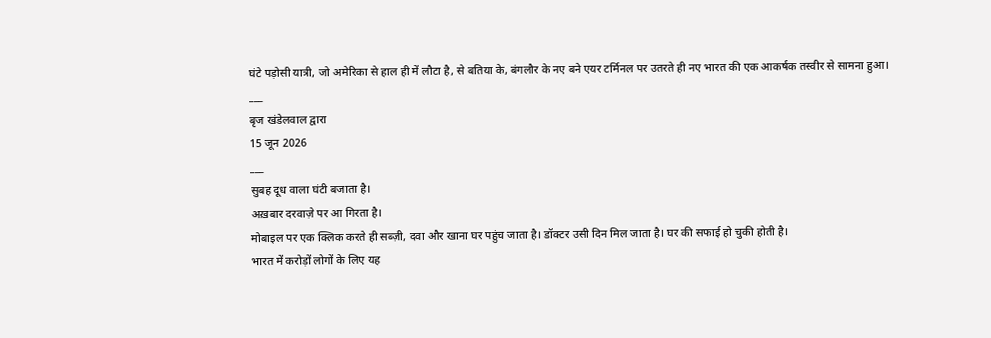घंटे पड़ोसी यात्री, जो अमेरिका से हाल ही में लौटा है, से बतिया के, बंगलौर के नए बने एयर टर्मिनल पर उतरते ही नए भारत की एक आकर्षक तस्वीर से सामना हुआ।
___
बृज खंडेलवाल द्वारा
15 जून 2026
___
सुबह दूध वाला घंटी बजाता है।
अख़बार दरवाज़े पर आ गिरता है।
मोबाइल पर एक क्लिक करते ही सब्ज़ी, दवा और खाना घर पहुंच जाता है। डॉक्टर उसी दिन मिल जाता है। घर की सफाई हो चुकी होती है।
भारत में करोड़ों लोगों के लिए यह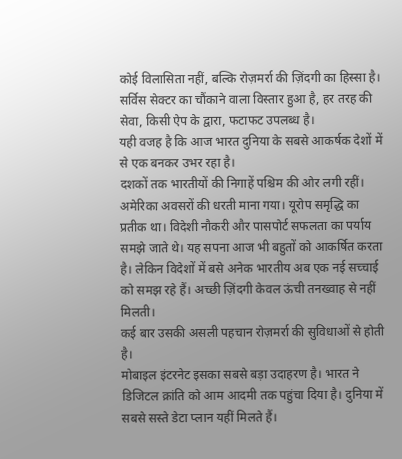कोई विलासिता नहीं, बल्कि रोज़मर्रा की ज़िंदगी का हिस्सा है। सर्विस सेक्टर का चौंकाने वाला विस्तार हुआ है, हर तरह की सेवा, किसी ऐप के द्वारा, फटाफट उपलब्ध है।
यही वजह है कि आज भारत दुनिया के सबसे आकर्षक देशों में से एक बनकर उभर रहा है।
दशकों तक भारतीयों की निगाहें पश्चिम की ओर लगी रहीं। अमेरिका अवसरों की धरती माना गया। यूरोप समृद्धि का प्रतीक था। विदेशी नौकरी और पासपोर्ट सफलता का पर्याय समझे जाते थे। यह सपना आज भी बहुतों को आकर्षित करता है। लेकिन विदेशों में बसे अनेक भारतीय अब एक नई सच्चाई को समझ रहे हैं। अच्छी ज़िंदगी केवल ऊंची तनख्वाह से नहीं मिलती।
कई बार उसकी असली पहचान रोज़मर्रा की सुविधाओं से होती है।
मोबाइल इंटरनेट इसका सबसे बड़ा उदाहरण है। भारत ने डिजिटल क्रांति को आम आदमी तक पहुंचा दिया है। दुनिया में सबसे सस्ते डेटा प्लान यहीं मिलते हैं।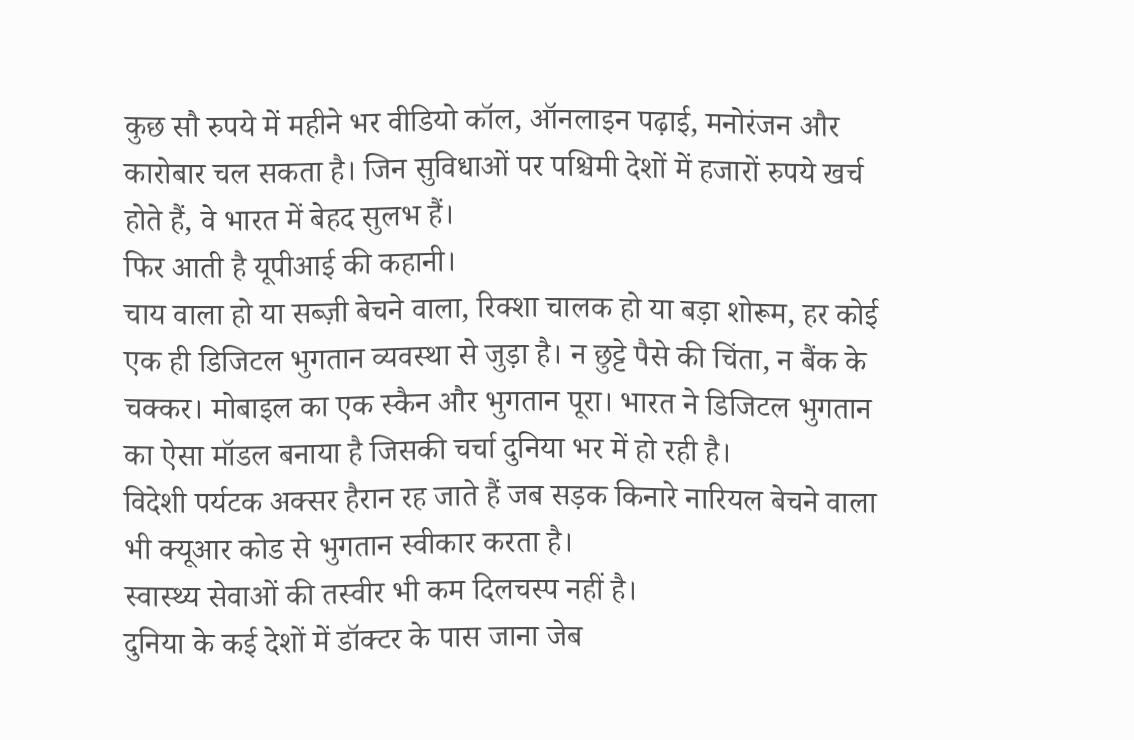कुछ सौ रुपये में महीने भर वीडियो कॉल, ऑनलाइन पढ़ाई, मनोरंजन और कारोबार चल सकता है। जिन सुविधाओं पर पश्चिमी देशों में हजारों रुपये खर्च होते हैं, वे भारत में बेहद सुलभ हैं।
फिर आती है यूपीआई की कहानी।
चाय वाला हो या सब्ज़ी बेचने वाला, रिक्शा चालक हो या बड़ा शोरूम, हर कोई एक ही डिजिटल भुगतान व्यवस्था से जुड़ा है। न छुट्टे पैसे की चिंता, न बैंक के चक्कर। मोबाइल का एक स्कैन और भुगतान पूरा। भारत ने डिजिटल भुगतान का ऐसा मॉडल बनाया है जिसकी चर्चा दुनिया भर में हो रही है।
विदेशी पर्यटक अक्सर हैरान रह जाते हैं जब सड़क किनारे नारियल बेचने वाला भी क्यूआर कोड से भुगतान स्वीकार करता है।
स्वास्थ्य सेवाओं की तस्वीर भी कम दिलचस्प नहीं है।
दुनिया के कई देशों में डॉक्टर के पास जाना जेब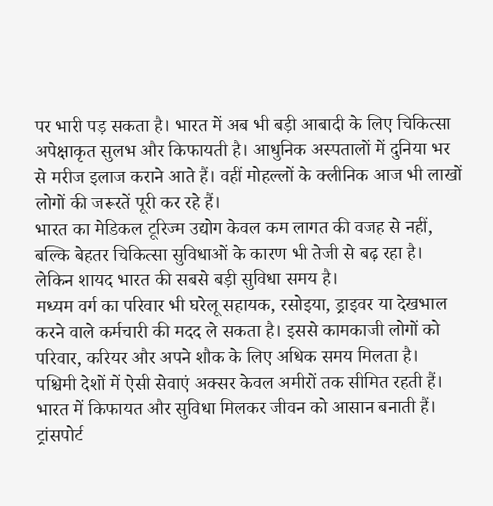पर भारी पड़ सकता है। भारत में अब भी बड़ी आबादी के लिए चिकित्सा अपेक्षाकृत सुलभ और किफायती है। आधुनिक अस्पतालों में दुनिया भर से मरीज इलाज कराने आते हैं। वहीं मोहल्लों के क्लीनिक आज भी लाखों लोगों की जरूरतें पूरी कर रहे हैं।
भारत का मेडिकल टूरिज्म उद्योग केवल कम लागत की वजह से नहीं, बल्कि बेहतर चिकित्सा सुविधाओं के कारण भी तेजी से बढ़ रहा है।
लेकिन शायद भारत की सबसे बड़ी सुविधा समय है।
मध्यम वर्ग का परिवार भी घरेलू सहायक, रसोइया, ड्राइवर या देखभाल करने वाले कर्मचारी की मदद ले सकता है। इससे कामकाजी लोगों को परिवार, करियर और अपने शौक के लिए अधिक समय मिलता है।
पश्चिमी देशों में ऐसी सेवाएं अक्सर केवल अमीरों तक सीमित रहती हैं।
भारत में किफायत और सुविधा मिलकर जीवन को आसान बनाती हैं।
ट्रांसपोर्ट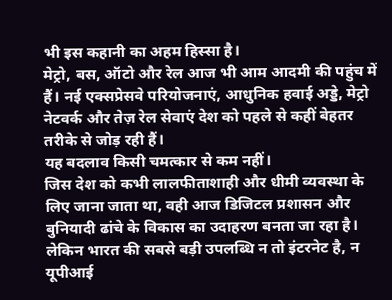भी इस कहानी का अहम हिस्सा है।
मेट्रो, बस, ऑटो और रेल आज भी आम आदमी की पहुंच में हैं। नई एक्सप्रेसवे परियोजनाएं, आधुनिक हवाई अड्डे, मेट्रो नेटवर्क और तेज़ रेल सेवाएं देश को पहले से कहीं बेहतर तरीके से जोड़ रही हैं।
यह बदलाव किसी चमत्कार से कम नहीं।
जिस देश को कभी लालफीताशाही और धीमी व्यवस्था के लिए जाना जाता था, वही आज डिजिटल प्रशासन और बुनियादी ढांचे के विकास का उदाहरण बनता जा रहा है।
लेकिन भारत की सबसे बड़ी उपलब्धि न तो इंटरनेट है, न यूपीआई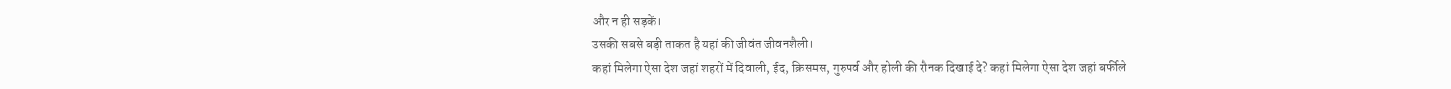और न ही सड़कें।
उसकी सबसे बड़ी ताकत है यहां की जीवंत जीवनशैली।
कहां मिलेगा ऐसा देश जहां शहरों में दिवाली, ईद, क्रिसमस, गुरुपर्व और होली की रौनक दिखाई दे? कहां मिलेगा ऐसा देश जहां बर्फीले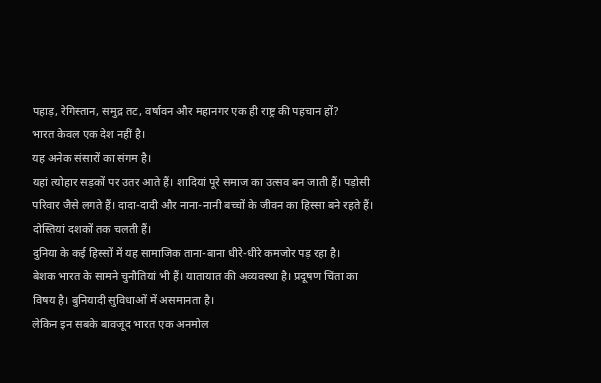पहाड़, रेगिस्तान, समुद्र तट, वर्षावन और महानगर एक ही राष्ट्र की पहचान हों?
भारत केवल एक देश नहीं है।
यह अनेक संसारों का संगम है।
यहां त्योहार सड़कों पर उतर आते हैं। शादियां पूरे समाज का उत्सव बन जाती हैं। पड़ोसी परिवार जैसे लगते हैं। दादा-दादी और नाना-नानी बच्चों के जीवन का हिस्सा बने रहते हैं। दोस्तियां दशकों तक चलती हैं।
दुनिया के कई हिस्सों में यह सामाजिक ताना-बाना धीरे-धीरे कमजोर पड़ रहा है।
बेशक भारत के सामने चुनौतियां भी हैं। यातायात की अव्यवस्था है। प्रदूषण चिंता का विषय है। बुनियादी सुविधाओं में असमानता है।
लेकिन इन सबके बावजूद भारत एक अनमोल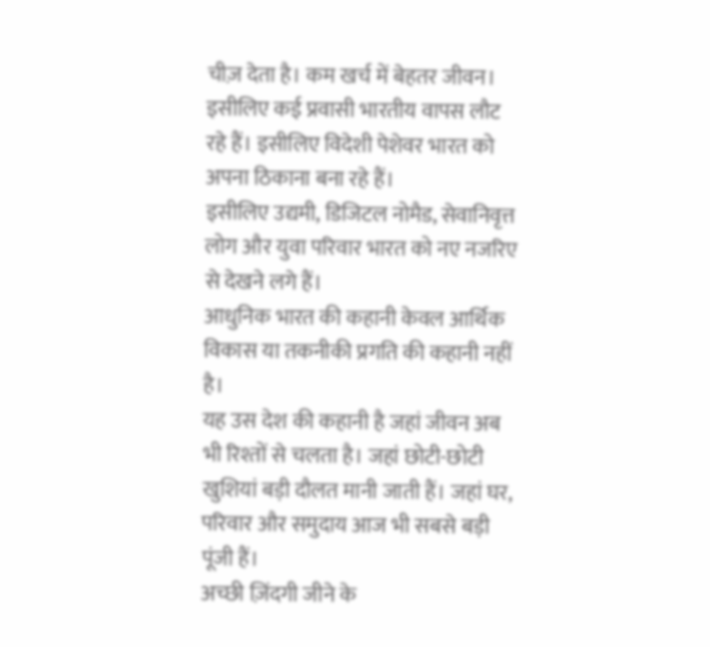चीज़ देता है। कम खर्च में बेहतर जीवन।
इसीलिए कई प्रवासी भारतीय वापस लौट रहे हैं। इसीलिए विदेशी पेशेवर भारत को अपना ठिकाना बना रहे हैं।
इसीलिए उद्यमी, डिजिटल नोमैड, सेवानिवृत्त लोग और युवा परिवार भारत को नए नजरिए से देखने लगे हैं।
आधुनिक भारत की कहानी केवल आर्थिक विकास या तकनीकी प्रगति की कहानी नहीं है।
यह उस देश की कहानी है जहां जीवन अब भी रिश्तों से चलता है। जहां छोटी-छोटी खुशियां बड़ी दौलत मानी जाती हैं। जहां घर, परिवार और समुदाय आज भी सबसे बड़ी पूंजी हैं।
अच्छी ज़िंदगी जीने के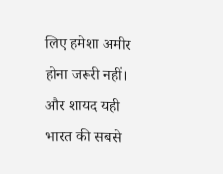लिए हमेशा अमीर होना जरूरी नहीं। और शायद यही भारत की सबसे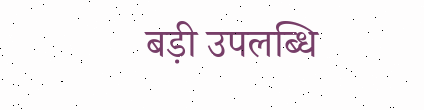बड़ी उपलब्धि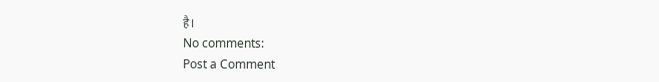है।
No comments:
Post a Comment